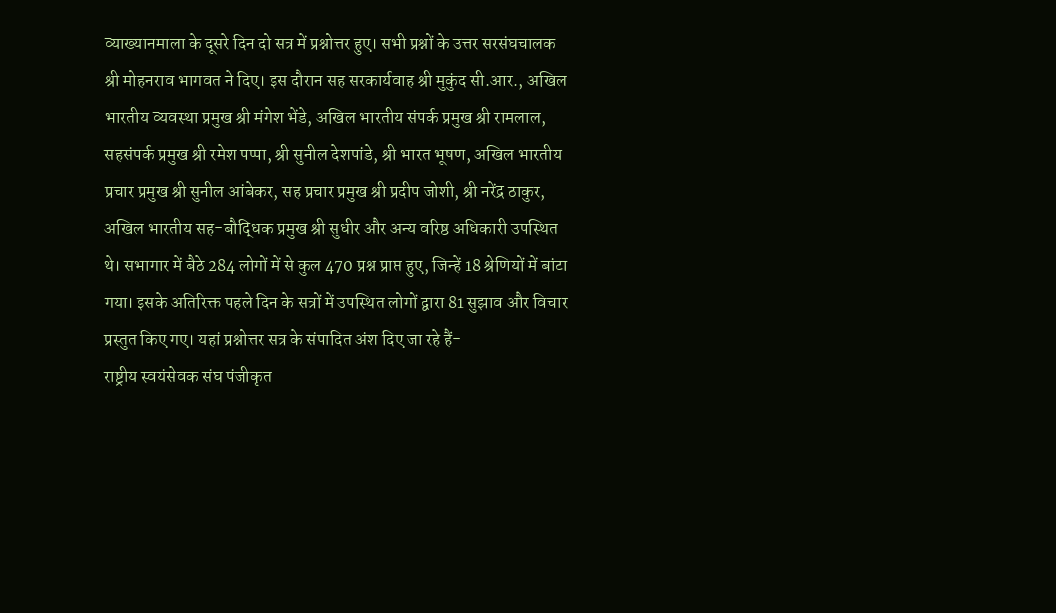व्याख्यानमाला के दूसरे दिन दो सत्र में प्रश्नोत्तर हुए। सभी प्रश्नों के उत्तर सरसंघचालक श्री मोहनराव भागवत ने दिए। इस दौरान सह सरकार्यवाह श्री मुकुंद सी.आर., अखिल भारतीय व्यवस्था प्रमुख श्री मंगेश भेंडे, अखिल भारतीय संपर्क प्रमुख श्री रामलाल, सहसंपर्क प्रमुख श्री रमेश पप्पा, श्री सुनील देशपांडे, श्री भारत भूषण, अखिल भारतीय प्रचार प्रमुख श्री सुनील आंबेकर, सह प्रचार प्रमुख श्री प्रदीप जोशी, श्री नरेंद्र ठाकुर, अखिल भारतीय सह-बौद्धिक प्रमुख श्री सुधीर और अन्य वरिष्ठ अधिकारी उपस्थित थे। सभागार में बैठे 284 लोगों में से कुल 470 प्रश्न प्राप्त हुए, जिन्हें 18 श्रेणियों में बांटा गया। इसके अतिरिक्त पहले दिन के सत्रों में उपस्थित लोगों द्वारा 81 सुझाव और विचार प्रस्तुत किए गए। यहां प्रश्नोत्तर सत्र के संपादित अंश दिए जा रहे हैं-
राष्ट्रीय स्वयंसेवक संघ पंजीकृत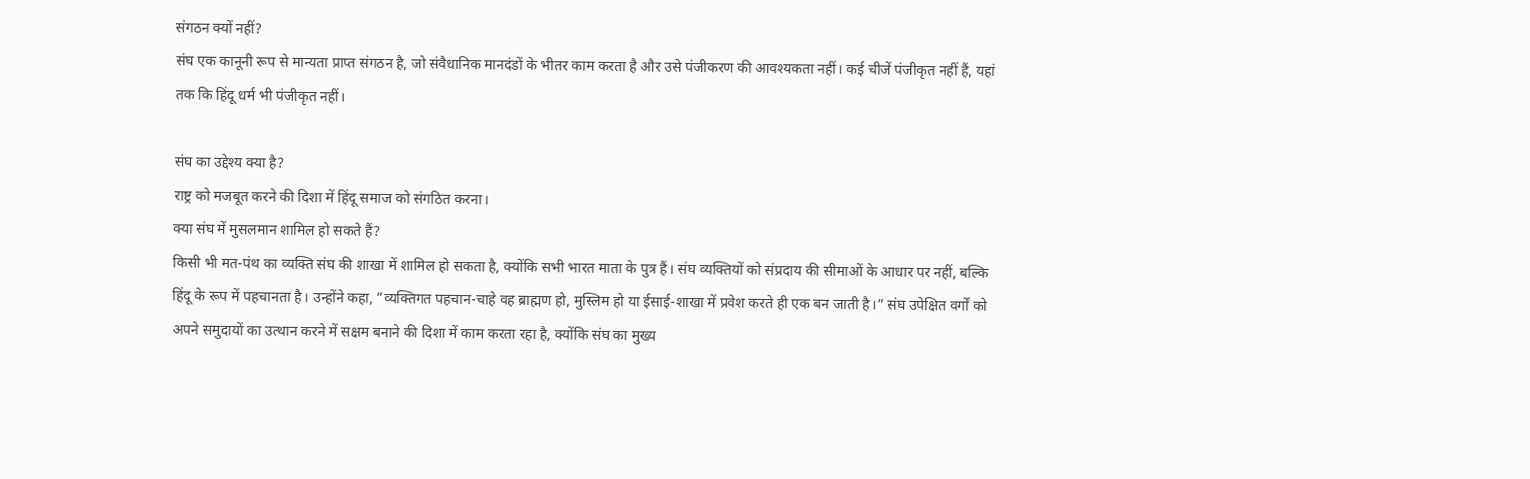संगठन क्यों नहीं?
संघ एक कानूनी रूप से मान्यता प्राप्त संगठन है, जो संवैधानिक मानदंडों के भीतर काम करता है और उसे पंजीकरण की आवश्यकता नहीं। कई चीजें पंजीकृत नहीं हैं, यहां तक कि हिंदू धर्म भी पंजीकृत नहीं।

संघ का उद्देश्य क्या है?
राष्ट्र को मजबूत करने की दिशा में हिंदू समाज को संगठित करना।
क्या संघ में मुसलमान शामिल हो सकते हैं?
किसी भी मत-पंथ का व्यक्ति संघ की शाखा में शामिल हो सकता है, क्योंकि सभी भारत माता के पुत्र हैं। संघ व्यक्तियों को संप्रदाय की सीमाओं के आधार पर नहीं, बल्कि हिंदू के रूप में पहचानता है। उन्होंने कहा, ”व्यक्तिगत पहचान-चाहे वह ब्राह्मण हो, मुस्लिम हो या ईसाई-शाखा में प्रवेश करते ही एक बन जाती है।” संघ उपेक्षित वर्गों को अपने समुदायों का उत्थान करने में सक्षम बनाने की दिशा में काम करता रहा है, क्योंकि संघ का मुख्य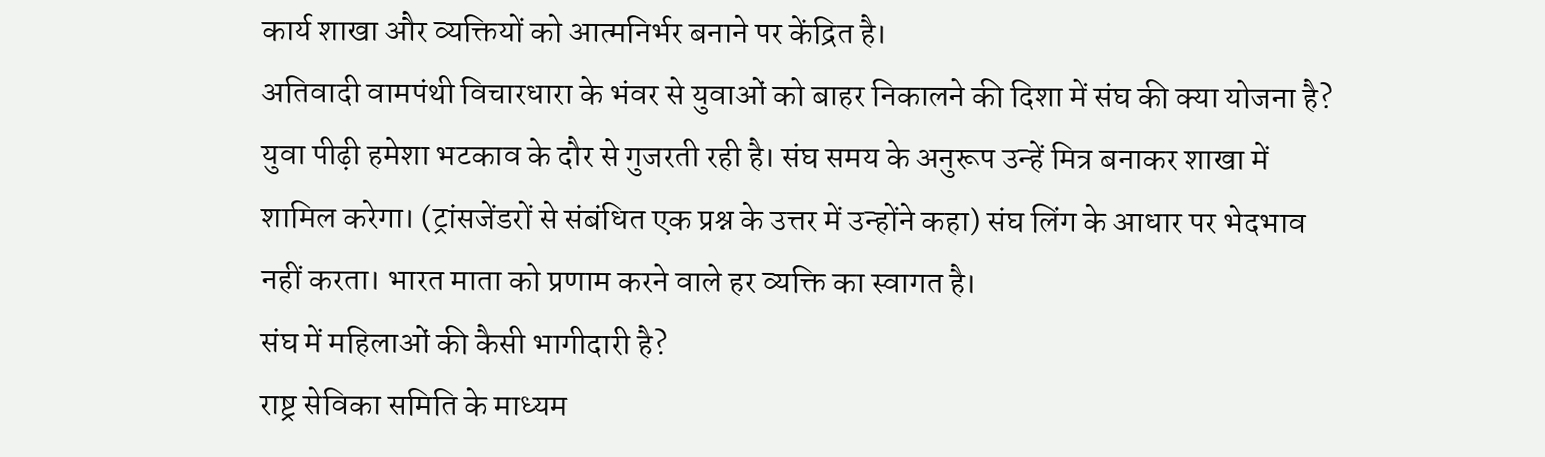कार्य शाखा और व्यक्तियों को आत्मनिर्भर बनाने पर केंद्रित है।
अतिवादी वामपंथी विचारधारा के भंवर से युवाओं को बाहर निकालने की दिशा में संघ की क्या योजना है?
युवा पीढ़ी हमेशा भटकाव के दौर से गुजरती रही है। संघ समय के अनुरूप उन्हें मित्र बनाकर शाखा में शामिल करेगा। (ट्रांसजेंडरों से संबंधित एक प्रश्न के उत्तर में उन्होंने कहा) संघ लिंग के आधार पर भेदभाव नहीं करता। भारत माता को प्रणाम करने वाले हर व्यक्ति का स्वागत है।
संघ में महिलाओं की कैसी भागीदारी है?
राष्ट्र सेविका समिति के माध्यम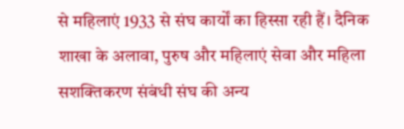से महिलाएं 1933 से संघ कार्यों का हिस्सा रही हैं। दैनिक शाखा के अलावा, पुरुष और महिलाएं सेवा और महिला सशक्तिकरण संबंधी संघ की अन्य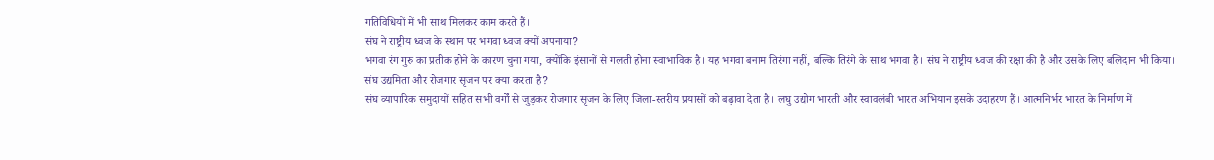गतिविधियों में भी साथ मिलकर काम करते हैं।
संघ ने राष्ट्रीय ध्वज के स्थान पर भगवा ध्वज क्यों अपनाया?
भगवा रंग गुरु का प्रतीक होने के कारण चुना गया, क्योंकि इंसानों से गलती होना स्वाभाविक है। यह भगवा बनाम तिरंगा नहीं, बल्कि तिरंगे के साथ भगवा है। संघ ने राष्ट्रीय ध्वज की रक्षा की है और उसके लिए बलिदान भी किया।
संघ उद्यमिता और रोजगार सृजन पर क्या करता है?
संघ व्यापारिक समुदायों सहित सभी वर्गों से जुड़कर रोजगार सृजन के लिए जिला-स्तरीय प्रयासों को बढ़ावा देता है। लघु उद्योग भारती और स्वावलंबी भारत अभियान इसके उदाहरण हैं। आत्मनिर्भर भारत के निर्माण में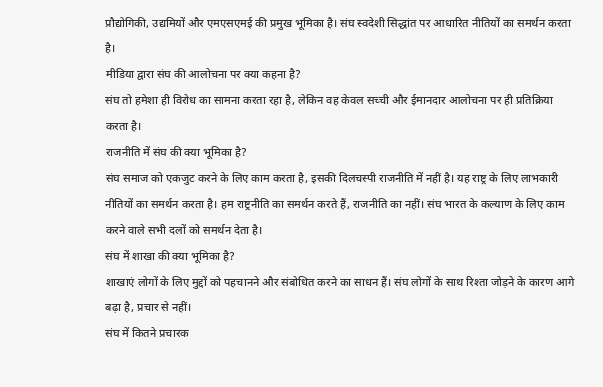प्रौद्योगिकी, उद्यमियों और एमएसएमई की प्रमुख भूमिका है। संघ स्वदेशी सिद्धांत पर आधारित नीतियों का समर्थन करता है।
मीडिया द्वारा संघ की आलोचना पर क्या कहना है?
संघ तो हमेशा ही विरोध का सामना करता रहा है, लेकिन वह केवल सच्ची और ईमानदार आलोचना पर ही प्रतिक्रिया करता है।
राजनीति में संघ की क्या भूमिका है?
संघ समाज को एकजुट करने के लिए काम करता है, इसकी दिलचस्पी राजनीति में नहीं है। यह राष्ट्र के लिए लाभकारी नीतियों का समर्थन करता है। हम राष्ट्रनीति का समर्थन करते हैं, राजनीति का नहीं। संघ भारत के कल्याण के लिए काम करने वाले सभी दलों को समर्थन देता है।
संघ में शाखा की क्या भूमिका है?
शाखाएं लोगों के लिए मुद्दों को पहचानने और संबोधित करने का साधन हैं। संघ लोगों के साथ रिश्ता जोड़ने के कारण आगे बढ़ा है, प्रचार से नहीं।
संघ में कितने प्रचारक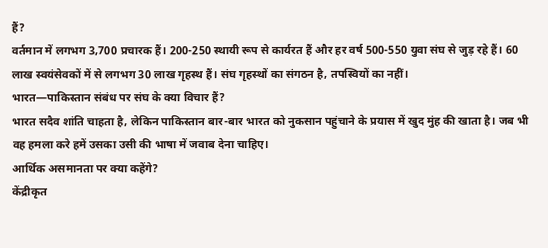हैं?
वर्तमान में लगभग 3,700 प्रचारक हैं। 200-250 स्थायी रूप से कार्यरत हैं और हर वर्ष 500-550 युवा संघ से जुड़ रहे हैं। 60 लाख स्वयंसेवकों में से लगभग 30 लाख गृहस्थ हैं। संघ गृहस्थों का संगठन है, तपस्वियों का नहीं।
भारत—पाकिस्तान संबंध पर संघ के क्या विचार हैं?
भारत सदैव शांति चाहता है, लेकिन पाकिस्तान बार-बार भारत को नुकसान पहुंचाने के प्रयास में खुद मुंह की खाता है। जब भी वह हमला करे हमें उसका उसी की भाषा में जवाब देना चाहिए।
आर्थिक असमानता पर क्या कहेंगे?
केंद्रीकृत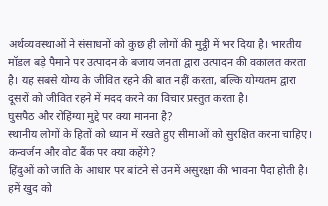अर्थव्यवस्थाओं ने संसाधनों को कुछ ही लोगों की मुट्ठी में भर दिया है। भारतीय मॉडल बड़े पैमाने पर उत्पादन के बजाय जनता द्वारा उत्पादन की वकालत करता है। यह सबसे योग्य के जीवित रहने की बात नहीं करता, बल्कि योग्यतम द्वारा दूसरों को जीवित रहने में मदद करने का विचार प्रस्तुत करता है।
घुसपैठ और रोहिंग्या मुद्दे पर क्या मानना है?
स्थानीय लोगों के हितों को ध्यान में रखते हुए सीमाओं को सुरक्षित करना चाहिए।
कन्वर्जन और वोट बैंक पर क्या कहेंगे?
हिंदुओं को जाति के आधार पर बांटने से उनमें असुरक्षा की भावना पैदा होती है। हमें खुद को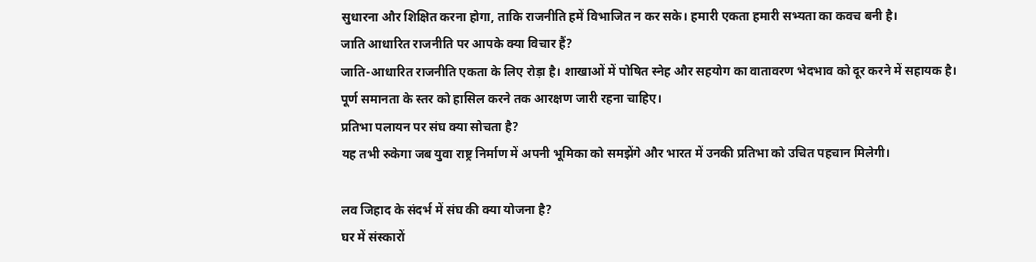सुधारना और शिक्षित करना होगा, ताकि राजनीति हमें विभाजित न कर सके। हमारी एकता हमारी सभ्यता का कवच बनी है।
जाति आधारित राजनीति पर आपके क्या विचार हैं?
जाति-आधारित राजनीति एकता के लिए रोड़ा है। शाखाओं में पोषित स्नेह और सहयोग का वातावरण भेदभाव को दूर करने में सहायक है। पूर्ण समानता के स्तर को हासिल करने तक आरक्षण जारी रहना चाहिए।
प्रतिभा पलायन पर संघ क्या सोचता है?
यह तभी रुकेगा जब युवा राष्ट्र निर्माण में अपनी भूमिका को समझेंगे और भारत में उनकी प्रतिभा को उचित पहचान मिलेगी।

लव जिहाद के संदर्भ में संघ की क्या योजना है?
घर में संस्कारों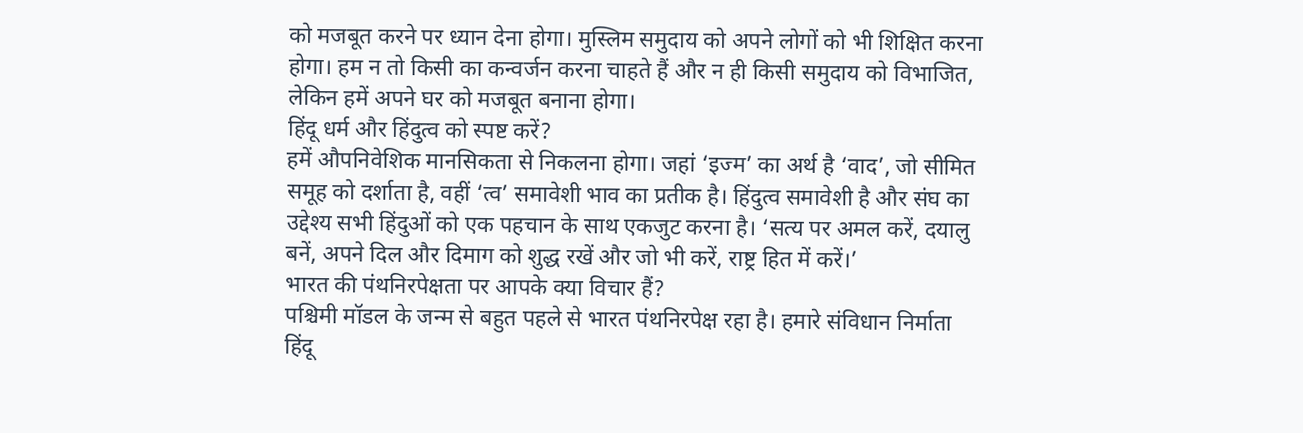को मजबूत करने पर ध्यान देना होगा। मुस्लिम समुदाय को अपने लोगों को भी शिक्षित करना होगा। हम न तो किसी का कन्वर्जन करना चाहते हैं और न ही किसी समुदाय को विभाजित, लेकिन हमें अपने घर को मजबूत बनाना होगा।
हिंदू धर्म और हिंदुत्व को स्पष्ट करें?
हमें औपनिवेशिक मानसिकता से निकलना होगा। जहां ‘इज्म’ का अर्थ है ‘वाद’, जो सीमित समूह को दर्शाता है, वहीं ‘त्व’ समावेशी भाव का प्रतीक है। हिंदुत्व समावेशी है और संघ का उद्देश्य सभी हिंदुओं को एक पहचान के साथ एकजुट करना है। ‘सत्य पर अमल करें, दयालु बनें, अपने दिल और दिमाग को शुद्ध रखें और जो भी करें, राष्ट्र हित में करें।’
भारत की पंथनिरपेक्षता पर आपके क्या विचार हैं?
पश्चिमी मॉडल के जन्म से बहुत पहले से भारत पंथनिरपेक्ष रहा है। हमारे संविधान निर्माता हिंदू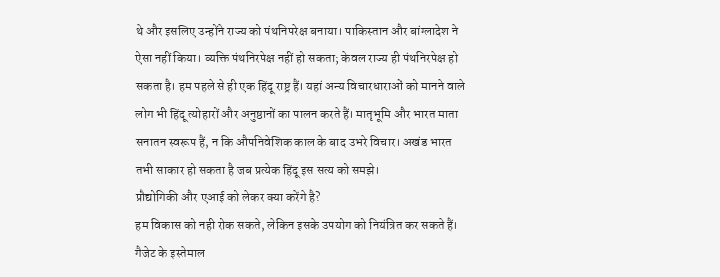थे और इसलिए उन्होंने राज्य को पंथनिपरेक्ष बनाया। पाकिस्तान और बांग्लादेश ने ऐसा नहीं किया। व्यक्ति पंथनिरपेक्ष नहीं हो सकता; केवल राज्य ही पंथनिरपेक्ष हो सकता है। हम पहले से ही एक हिंदू राष्ट्र हैं। यहां अन्य विचारधाराओं को मानने वाले लोग भी हिंदू त्योहारों और अनुष्ठानों का पालन करते हैं। मातृभूमि और भारत माता सनातन स्वरूप हैं, न कि औपनिवेशिक काल के बाद उभरे विचार। अखंड भारत तभी साकार हो सकता है जब प्रत्येक हिंदू इस सत्य को समझे।
प्रौद्योगिकी और एआई को लेकर क्या करेंगे है?
हम विकास को नही रोक सकते, लेकिन इसके उपयोग को नियंत्रित कर सकते हैं। गैजेट के इस्तेमाल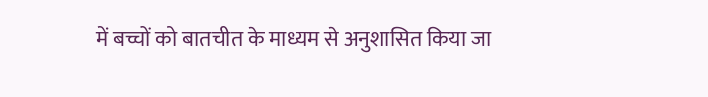में बच्चों को बातचीत के माध्यम से अनुशासित किया जा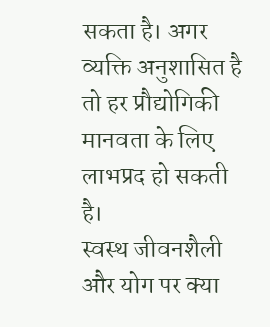सकता है। अगर व्यक्ति अनुशासित है तो हर प्रौद्योगिकी मानवता के लिए लाभप्रद हो सकती है।
स्वस्थ जीवनशैली और योग पर क्या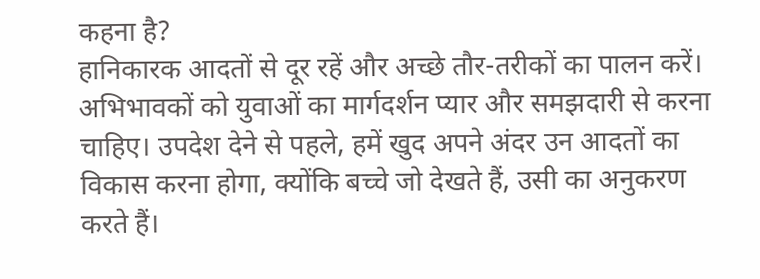कहना है?
हानिकारक आदतों से दूर रहें और अच्छे तौर-तरीकों का पालन करें। अभिभावकों को युवाओं का मार्गदर्शन प्यार और समझदारी से करना चाहिए। उपदेश देने से पहले, हमें खुद अपने अंदर उन आदतों का विकास करना होगा, क्योंकि बच्चे जो देखते हैं, उसी का अनुकरण करते हैं।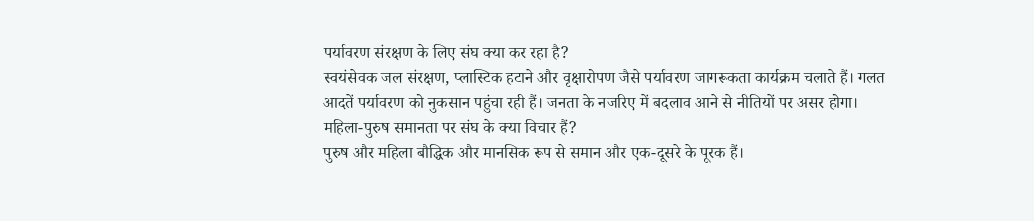पर्यावरण संरक्षण के लिए संघ क्या कर रहा है?
स्वयंसेवक जल संरक्षण, प्लास्टिक हटाने और वृक्षारोपण जैसे पर्यावरण जागरूकता कार्यक्रम चलाते हैं। गलत आदतें पर्यावरण को नुकसान पहुंचा रही हैं। जनता के नजरिए में बदलाव आने से नीतियों पर असर होगा।
महिला-पुरुष समानता पर संघ के क्या विचार हैं?
पुरुष और महिला बौद्धिक और मानसिक रूप से समान और एक-दूसरे के पूरक हैं।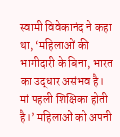स्वामी विवेकानंद ने कहा था, ‘महिलाओं की भागीदारी के बिना, भारत का उद्धार असंभव है। मां पहली शिक्षिका होती है।’ महिलाओं को अपनी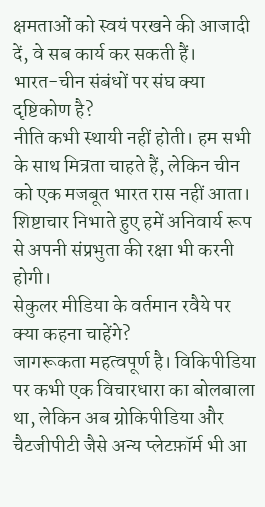क्षमताओं को स्वयं परखने की आजादी दें, वे सब कार्य कर सकती हैं।
भारत-चीन संबंधों पर संघ क्या दृष्टिकोण है?
नीति कभी स्थायी नहीं होती। हम सभी के साथ मित्रता चाहते हैं, लेकिन चीन को एक मजबूत भारत रास नहीं आता। शिष्टाचार निभाते हुए हमें अनिवार्य रूप से अपनी संप्रभुता की रक्षा भी करनी होगी।
सेकुलर मीडिया के वर्तमान रवैये पर क्या कहना चाहेंगे?
जागरूकता महत्वपूर्ण है। विकिपीडिया पर कभी एक विचारधारा का बोलबाला था, लेकिन अब ग्रोकिपीडिया और चैटजीपीटी जैसे अन्य प्लेटफ़ॉर्म भी आ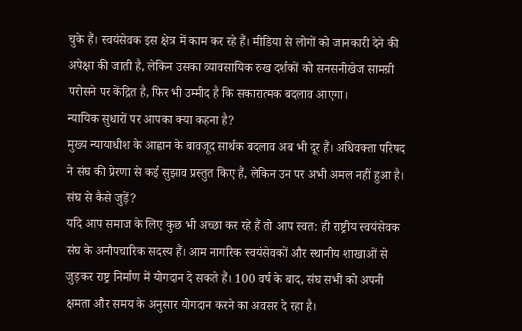चुके हैं। स्वयंसेवक इस क्षेत्र में काम कर रहे हैं। मीडिया से लोगों को जानकारी देने की अपेक्षा की जाती है, लेकिन उसका व्यावसायिक रुख दर्शकों को सनसनीखेज सामग्री परोसने पर केंद्रित है, फिर भी उम्मीद है कि सकारात्मक बदलाव आएगा।
न्यायिक सुधारों पर आपका क्या कहना है?
मुख्य न्यायाधीश के आह्वान के बावजूद सार्थक बदलाव अब भी दूर हैं। अधिवक्ता परिषद ने संघ की प्रेरणा से कई सुझाव प्रस्तुत किए हैं, लेकिन उन पर अभी अमल नहीं हुआ है।
संघ से कैसे जुड़ें?
यदि आप समाज के लिए कुछ भी अच्छा कर रहे हैं तो आप स्वत: ही राष्ट्रीय स्वयंसेवक संघ के अनौपचारिक सदस्य हैं। आम नागरिक स्वयंसेवकों और स्थानीय शाखाओं से जुड़कर राष्ट्र निर्माण में योगदान दे सकते हैं। 100 वर्ष के बाद, संघ सभी को अपनी क्षमता और समय के अनुसार योगदान करने का अवसर दे रहा है।